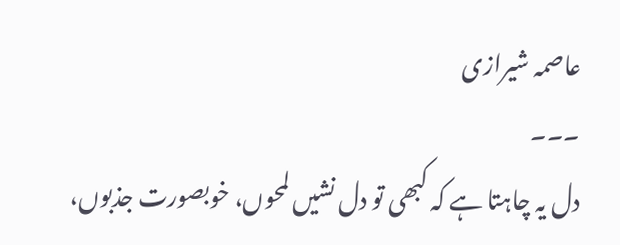عاصمہ شیرازی
۔۔۔
دل یہ چاہتا ہے کہ کبھی تو دل نشیں لمحوں، خوبصورت جذبوں،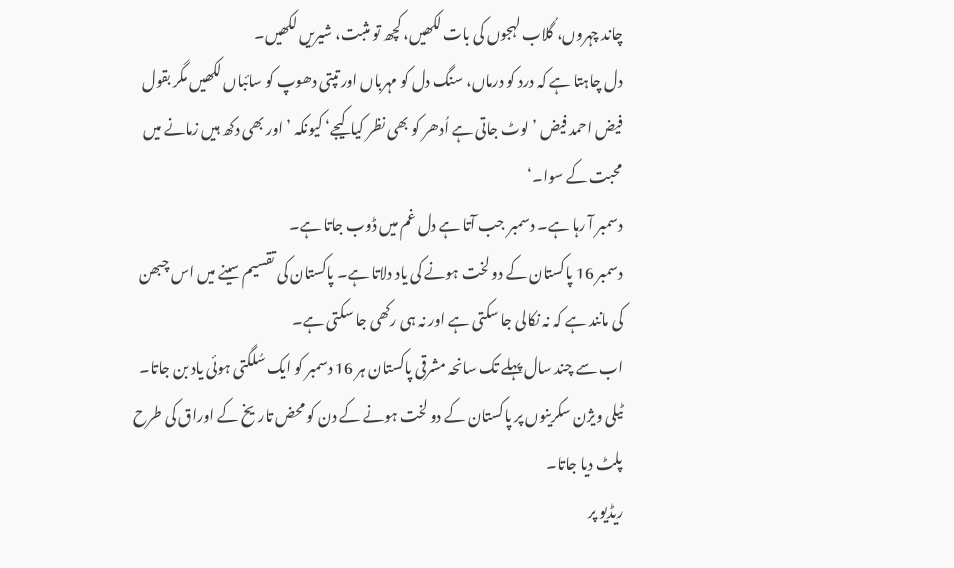چاند چہروں، گُلاب لہجوں کی بات لکھیں، کچھ تو مثبت، شیریں لکھیں۔
دل چاہتا ہے کہ درد کو درماں، سنگ دل کو مہرباں اور تپتی دھوپ کو سائباں لکھیں مگر بقول فیض احمد فیض ’لوٹ جاتی ہے اُدھر کو بھی نظر کیا کیجے‘ کیونکہ ’اور بھی دکھ ہیں زمانے میں محبت کے سوا۔‘
دسمبر آ رہا ہے۔ دسمبر جب آتا ہے دل غم میں ڈوب جاتا ہے۔
دسمبر 16 پاکستان کے دو لخت ہونے کی یاد دلاتا ہے۔ پاکستان کی تقسیم سینے میں اس چبھن کی مانند ہے کہ نہ نکالی جا سکتی ہے اور نہ ہی رکھی جا سکتی ہے۔
اب سے چند سال پہلے تک سانحہ مشرقی پاکستان ہر 16 دسمبر کو ایک سُلگتی ہوئی یاد بن جاتا۔
ٹیلی ویژن سکرینوں پر پاکستان کے دو لخت ہونے کے دن کو محض تاریخ کے اوراق کی طرح پلٹ دیا جاتا۔
ریڈیو پر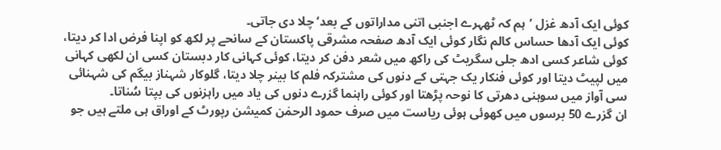کوئی ایک آدھ غزل ’ہم کہ ٹھہرے اجنبی اتنی مداراتوں کے بعد‘ چلا دی جاتی۔
کوئی ایک آدھا حساس کالم نگار کوئی ایک آدھ صفحہ مشرقی پاکستان کے سانحے پر لکھ کو اپنا فرض ادا کر دیتا، کوئی شاعر کسی ادھ جلی سگریٹ کی راکھ میں شعر دفن کر دیتا، کوئی کہانی کار دبستان کسی ان لکھی کہانی میں لپیٹ دیتا اور کوئی فنکار یک جہتی کے دنوں کی مشترکہ فلم کا بینر چلا دیتا، گلوکار شہناز بیگم کی شہنائی سی آواز میں سوہنی دھرتی کا نوحہ پڑھتا اور کوئی راہنما گزرے دنوں کی یاد میں راہزنوں کی بپتا سُناتا۔
ان گزرے 50 برسوں میں کھوئی ہوئی ریاست میں صرف حمود الرحمٰن کمیشن رپورٹ کے اوراق ہی ملتے ہیں جو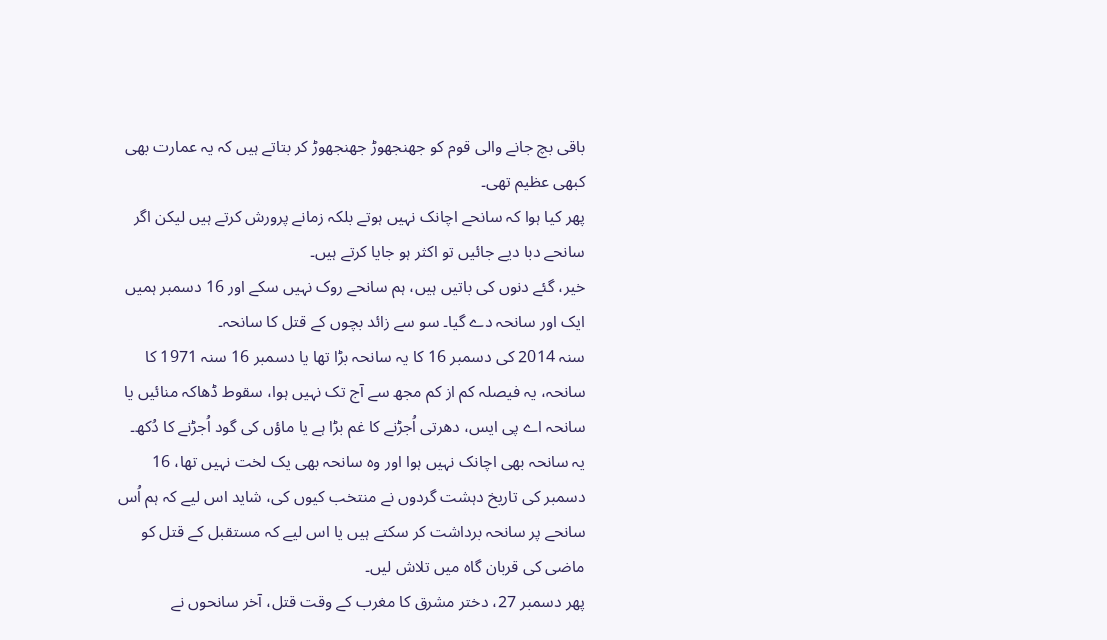باقی بچ جانے والی قوم کو جھنجھوڑ جھنجھوڑ کر بتاتے ہیں کہ یہ عمارت بھی کبھی عظیم تھی۔
پھر کیا ہوا کہ سانحے اچانک نہیں ہوتے بلکہ زمانے پرورش کرتے ہیں لیکن اگر سانحے دبا دیے جائیں تو اکثر ہو جایا کرتے ہیں۔
خیر، گئے دنوں کی باتیں ہیں، ہم سانحے روک نہیں سکے اور 16 دسمبر ہمیں ایک اور سانحہ دے گیا۔ سو سے زائد بچوں کے قتل کا سانحہ۔
سنہ 2014 کی دسمبر 16 کا یہ سانحہ بڑا تھا یا دسمبر 16 سنہ 1971 کا سانحہ، یہ فیصلہ کم از کم مجھ سے آج تک نہیں ہوا، سقوط ڈھاکہ منائیں یا سانحہ اے پی ایس، دھرتی اُجڑنے کا غم بڑا ہے یا ماؤں کی گود اُجڑنے کا دُکھ۔
یہ سانحہ بھی اچانک نہیں ہوا اور وہ سانحہ بھی یک لخت نہیں تھا، 16 دسمبر کی تاریخ دہشت گردوں نے منتخب کیوں کی، شاید اس لیے کہ ہم اُس سانحے پر سانحہ برداشت کر سکتے ہیں یا اس لیے کہ مستقبل کے قتل کو ماضی کی قربان گاہ میں تلاش لیں۔
پھر دسمبر 27، دختر مشرق کا مغرب کے وقت قتل، آخر سانحوں نے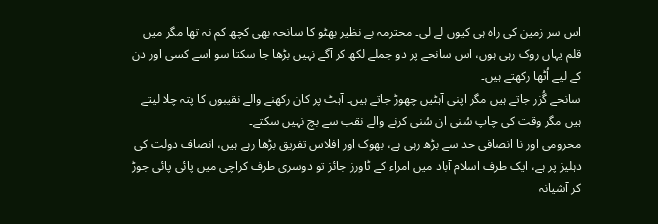اس سر زمین کی راہ ہی کیوں لے لی۔ محترمہ بے نظیر بھٹو کا سانحہ بھی کچھ کم نہ تھا مگر میں قلم یہاں روک رہی ہوں، اس سانحے پر دو جملے لکھ کر آگے نہیں بڑھا جا سکتا سو اسے کسی اور دن کے لیے اُٹھا رکھتے ہیں۔
سانحے گُزر جاتے ہیں مگر اپنی آہٹیں چھوڑ جاتے ہیں۔ آہٹ پر کان رکھنے والے نقیبوں کا پتہ چلا لیتے ہیں مگر وقت کی چاپ سُنی ان سُنی کرنے والے نقب سے بچ نہیں سکتے۔
محرومی اور نا انصافی حد سے بڑھ رہی ہے، بھوک اور افلاس تفریق بڑھا رہے ہیں، انصاف دولت کی دہلیز پر ہے، ایک طرف اسلام آباد میں امراء کے ٹاورز جائز تو دوسری طرف کراچی میں پائی پائی جوڑ کر آشیانہ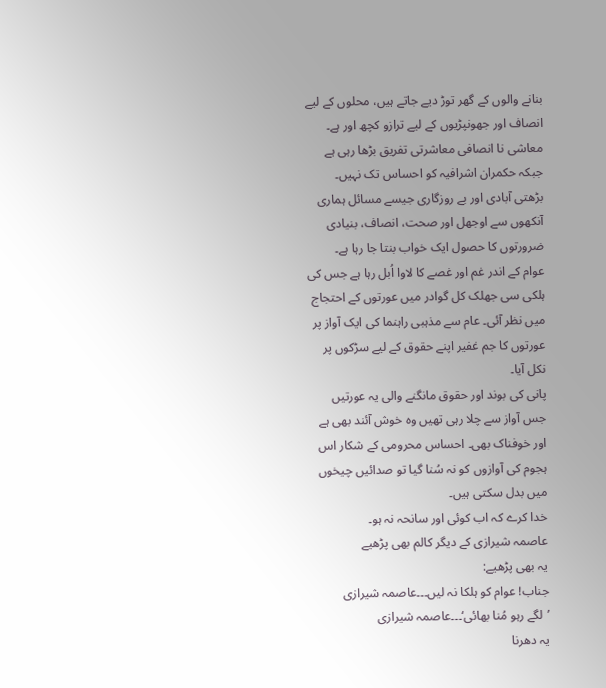بنانے والوں کے گھر توڑ دیے جاتے ہیں، محلوں کے لیے انصاف اور جھونپڑیوں کے لیے ترازو کچھ اور ہے۔
معاشی نا انصافی معاشرتی تفریق بڑھا رہی ہے جبکہ حکمران اشرافیہ کو احساس تک نہیں۔ بڑھتی آبادی اور بے روزگاری جیسے مسائل ہماری آنکھوں سے اوجھل اور صحت، انصاف، بنیادی ضرورتوں کا حصول ایک خواب بنتا جا رہا ہے۔
عوام کے اندر غم اور غصے کا لاوا اُبل رہا ہے جس کی ہلکی سی جھلک کل گوادر میں عورتوں کے احتجاج میں نظر آئی۔ عام سے مذہبی راہنما کی ایک آواز پر عورتوں کا جم غفیر اپنے حقوق کے لیے سڑکوں پر نکل آیا۔
پانی کی بوند اور حقوق مانگنے والی یہ عورتیں جس آواز سے چلا رہی تھیں وہ خوش آئند بھی ہے اور خوفناک بھی۔ احساس محرومی کے شکار اس ہجوم کی آوازوں کو نہ سُنا گیا تو صدائیں چیخوں میں بدل سکتی ہیں۔
خدا کرے کہ اب کوئی اور سانحہ نہ ہو۔
عاصمہ شیرازی کے دیگر کالم بھی پڑھیے
یہ بھی پڑھیے:
جناب! عوام کو ہلکا نہ لیں۔۔۔عاصمہ شیرازی
’لگے رہو مُنا بھائی‘۔۔۔عاصمہ شیرازی
یہ دھرنا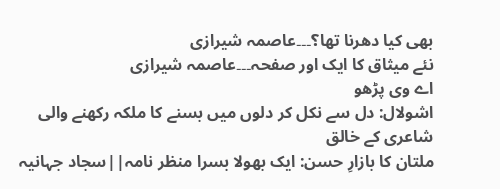بھی کیا دھرنا تھا؟۔۔۔عاصمہ شیرازی
نئے میثاق کا ایک اور صفحہ۔۔۔عاصمہ شیرازی
اے وی پڑھو
اشولال: دل سے نکل کر دلوں میں بسنے کا ملکہ رکھنے والی شاعری کے خالق
ملتان کا بازارِ حسن: ایک بھولا بسرا منظر نامہ||سجاد جہانیہ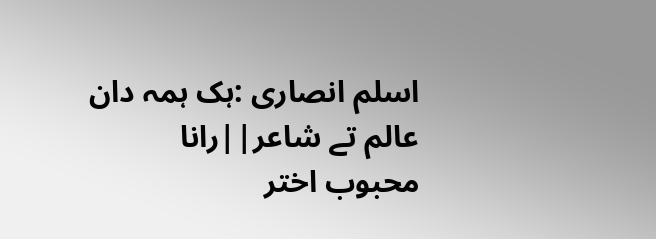اسلم انصاری :ہک ہمہ دان عالم تے شاعر||رانا محبوب اختر